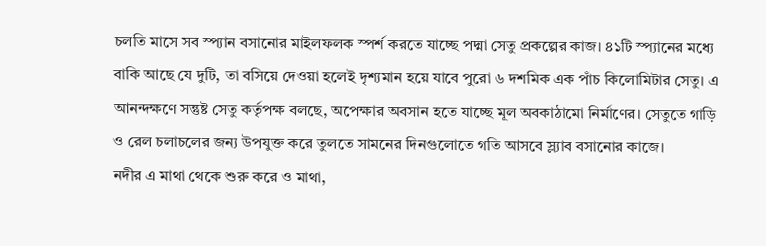চলতি মাসে সব স্প্যান বসানোর মাইলফলক স্পর্শ করতে যাচ্ছে পদ্মা সেতু প্রকল্পের কাজ। ৪১টি স্প্যানের মধ্যে বাকি আছে যে দুটি, তা বসিয়ে দেওয়া হলেই দৃশ্যমান হয়ে যাবে পুরো ৬ দশমিক এক পাঁচ কিলোমিটার সেতু। এ আনন্দক্ষণে সন্তুষ্ট সেতু কর্তৃপক্ষ বলছে, অপেক্ষার অবসান হতে যাচ্ছে মূল অবকাঠামো নির্মাণের। সেতুতে গাড়ি ও রেল চলাচলের জন্য উপযুক্ত করে তুলতে সামনের দিনগুলোতে গতি আসবে স্ল্যাব বসানোর কাজে।
নদীর এ মাথা থেকে শুরু করে ও মাথা,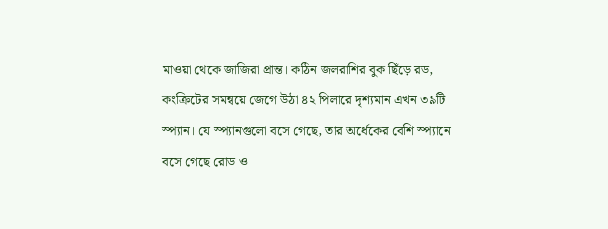মাওয়া থেকে জাজিরা প্রান্ত। কঠিন জলরাশির বুক ছিঁড়ে রড, কংক্রিটের সমন্বয়ে জেগে উঠা ৪২ পিলারে দৃশ্যমান এখন ৩৯টি স্প্যান। যে স্প্যানগুলো বসে গেছে, তার অর্ধেকের বেশি স্প্যানে বসে গেছে রোড ও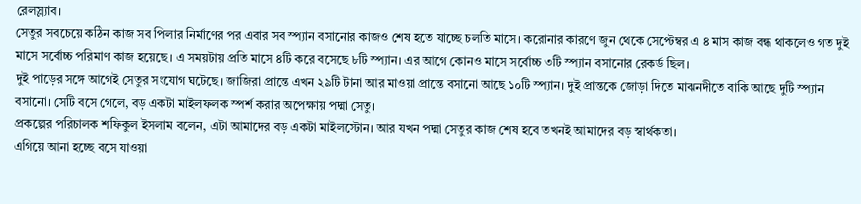রেলস্ল্যাব।
সেতুর সবচেয়ে কঠিন কাজ সব পিলার নির্মাণের পর এবার সব স্প্যান বসানোর কাজও শেষ হতে যাচ্ছে চলতি মাসে। করোনার কারণে জুন থেকে সেপ্টেম্বর এ ৪ মাস কাজ বন্ধ থাকলেও গত দুই মাসে সর্বোচ্চ পরিমাণ কাজ হয়েছে। এ সময়টায় প্রতি মাসে ৪টি করে বসেছে ৮টি স্প্যান। এর আগে কোনও মাসে সর্বোচ্চ ৩টি স্প্যান বসানোর রেকর্ড ছিল।
দুই পাড়ের সঙ্গে আগেই সেতুর সংযোগ ঘটেছে। জাজিরা প্রান্তে এখন ২৯টি টানা আর মাওয়া প্রান্তে বসানো আছে ১০টি স্প্যান। দুই প্রান্তকে জোড়া দিতে মাঝনদীতে বাকি আছে দুটি স্প্যান বসানো। সেটি বসে গেলে, বড় একটা মাইলফলক স্পর্শ করার অপেক্ষায় পদ্মা সেতু।
প্রকল্পের পরিচালক শফিকুল ইসলাম বলেন, এটা আমাদের বড় একটা মাইলস্টোন। আর যখন পদ্মা সেতুর কাজ শেষ হবে তখনই আমাদের বড় স্বার্থকতা।
এগিয়ে আনা হচ্ছে বসে যাওয়া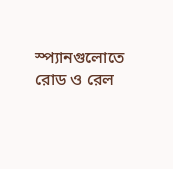স্প্যানগুলোতে রোড ও রেল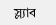স্ল্যাব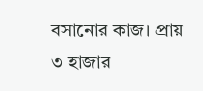বসানোর কাজ। প্রায় ৩ হাজার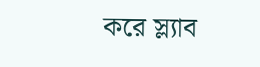করে স্ল্যাব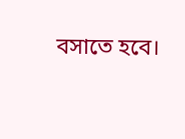বসাতে হবে।